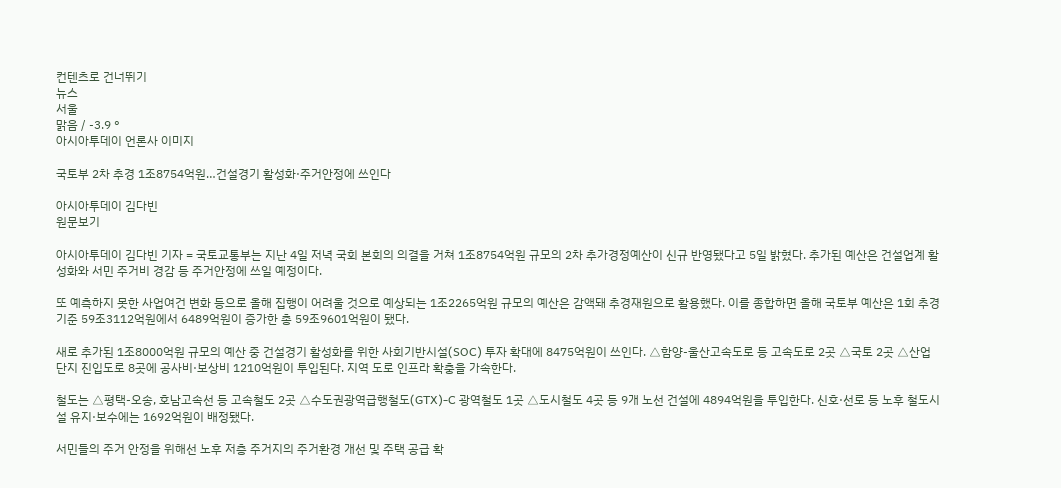컨텐츠로 건너뛰기
뉴스
서울
맑음 / -3.9 °
아시아투데이 언론사 이미지

국토부 2차 추경 1조8754억원…건설경기 활성화·주거안정에 쓰인다

아시아투데이 김다빈
원문보기

아시아투데이 김다빈 기자 = 국토교통부는 지난 4일 저녁 국회 본회의 의결을 거쳐 1조8754억원 규모의 2차 추가경정예산이 신규 반영됐다고 5일 밝혔다. 추가된 예산은 건설업계 활성화와 서민 주거비 경감 등 주거안정에 쓰일 예정이다.

또 예측하지 못한 사업여건 변화 등으로 올해 집행이 어려울 것으로 예상되는 1조2265억원 규모의 예산은 감액돼 추경재원으로 활용했다. 이를 종합하면 올해 국토부 예산은 1회 추경 기준 59조3112억원에서 6489억원이 증가한 총 59조9601억원이 됐다.

새로 추가된 1조8000억원 규모의 예산 중 건설경기 활성화를 위한 사회기반시설(SOC) 투자 확대에 8475억원이 쓰인다. △함양-울산고속도로 등 고속도로 2곳 △국토 2곳 △산업단지 진입도로 8곳에 공사비·보상비 1210억원이 투입된다. 지역 도로 인프라 확충을 가속한다.

철도는 △평택-오송, 호남고속선 등 고속철도 2곳 △수도권광역급행철도(GTX)-C 광역철도 1곳 △도시철도 4곳 등 9개 노선 건설에 4894억원을 투입한다. 신호·선로 등 노후 철도시설 유지·보수에는 1692억원이 배정됐다.

서민들의 주거 안정을 위해선 노후 저층 주거지의 주거환경 개선 및 주택 공급 확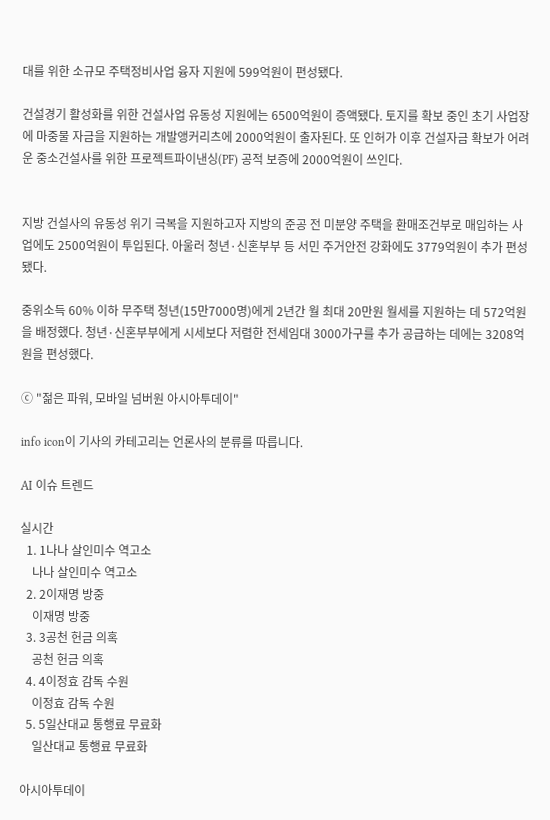대를 위한 소규모 주택정비사업 융자 지원에 599억원이 편성됐다.

건설경기 활성화를 위한 건설사업 유동성 지원에는 6500억원이 증액됐다. 토지를 확보 중인 초기 사업장에 마중물 자금을 지원하는 개발앵커리츠에 2000억원이 출자된다. 또 인허가 이후 건설자금 확보가 어려운 중소건설사를 위한 프로젝트파이낸싱(PF) 공적 보증에 2000억원이 쓰인다.


지방 건설사의 유동성 위기 극복을 지원하고자 지방의 준공 전 미분양 주택을 환매조건부로 매입하는 사업에도 2500억원이 투입된다. 아울러 청년·신혼부부 등 서민 주거안전 강화에도 3779억원이 추가 편성됐다.

중위소득 60% 이하 무주택 청년(15만7000명)에게 2년간 월 최대 20만원 월세를 지원하는 데 572억원을 배정했다. 청년·신혼부부에게 시세보다 저렴한 전세임대 3000가구를 추가 공급하는 데에는 3208억원을 편성했다.

ⓒ "젊은 파워, 모바일 넘버원 아시아투데이"

info icon이 기사의 카테고리는 언론사의 분류를 따릅니다.

AI 이슈 트렌드

실시간
  1. 1나나 살인미수 역고소
    나나 살인미수 역고소
  2. 2이재명 방중
    이재명 방중
  3. 3공천 헌금 의혹
    공천 헌금 의혹
  4. 4이정효 감독 수원
    이정효 감독 수원
  5. 5일산대교 통행료 무료화
    일산대교 통행료 무료화

아시아투데이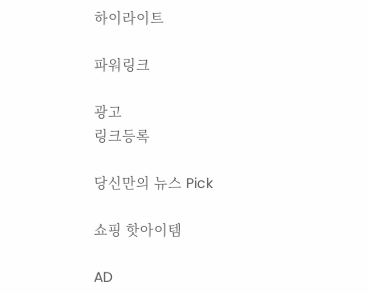하이라이트

파워링크

광고
링크등록

당신만의 뉴스 Pick

쇼핑 핫아이템

AD